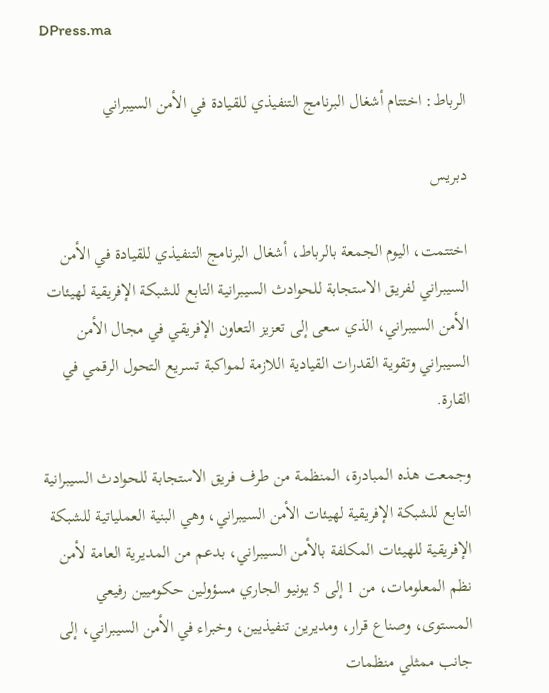DPress.ma

الرباط: اختتام أشغال البرنامج التنفيذي للقيادة في الأمن السيبراني

دبريس

اختتمت، اليوم الجمعة بالرباط، أشغال البرنامج التنفيذي للقيادة في الأمن السيبراني لفريق الاستجابة للحوادث السيبرانية التابع للشبكة الإفريقية لهيئات الأمن السيبراني، الذي سعى إلى تعزيز التعاون الإفريقي في مجال الأمن السيبراني وتقوية القدرات القيادية اللازمة لمواكبة تسريع التحول الرقمي في القارة.

وجمعت هذه المبادرة، المنظمة من طرف فريق الاستجابة للحوادث السيبرانية التابع للشبكة الإفريقية لهيئات الأمن السيبراني، وهي البنية العملياتية للشبكة الإفريقية للهيئات المكلفة بالأمن السيبراني، بدعم من المديرية العامة لأمن نظم المعلومات، من 1 إلى 5 يونيو الجاري مسؤولين حكوميين رفيعي المستوى، وصناع قرار، ومديرين تنفيذيين، وخبراء في الأمن السيبراني، إلى جانب ممثلي منظمات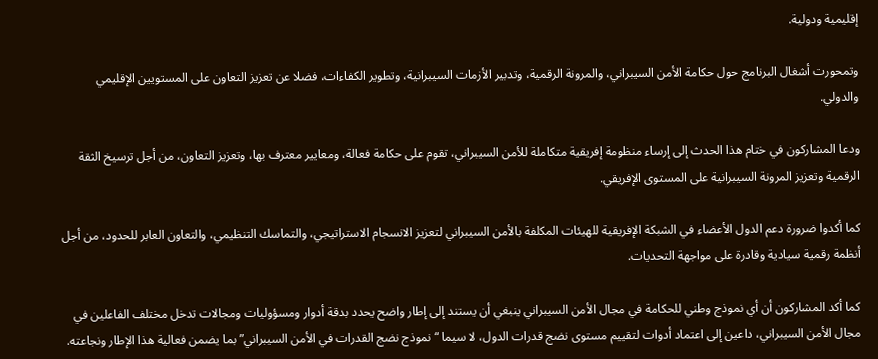إقليمية ودولية.

وتمحورت أشغال البرنامج حول حكامة الأمن السيبراني، والمرونة الرقمية، وتدبير الأزمات السيبرانية، وتطوير الكفاءات، فضلا عن تعزيز التعاون على المستويين الإقليمي والدولي.

ودعا المشاركون في ختام هذا الحدث إلى إرساء منظومة إفريقية متكاملة للأمن السيبراني، تقوم على حكامة فعالة، ومعايير معترف بها، وتعزيز التعاون، من أجل ترسيخ الثقة الرقمية وتعزيز المرونة السيبرانية على المستوى الإفريقي.

كما أكدوا ضرورة دعم الدول الأعضاء في الشبكة الإفريقية للهيئات المكلفة بالأمن السيبراني لتعزيز الانسجام الاستراتيجي، والتماسك التنظيمي، والتعاون العابر للحدود، من أجل أنظمة رقمية سيادية وقادرة على مواجهة التحديات.

كما أكد المشاركون أن أي نموذج وطني للحكامة في مجال الأمن السيبراني ينبغي أن يستند إلى إطار واضح يحدد بدقة أدوار ومسؤوليات ومجالات تدخل مختلف الفاعلين في مجال الأمن السيبراني، داعين إلى اعتماد أدوات لتقييم مستوى نضج قدرات الدول، لا سيما “نموذج نضج القدرات في الأمن السيبراني” بما يضمن فعالية هذا الإطار ونجاعته.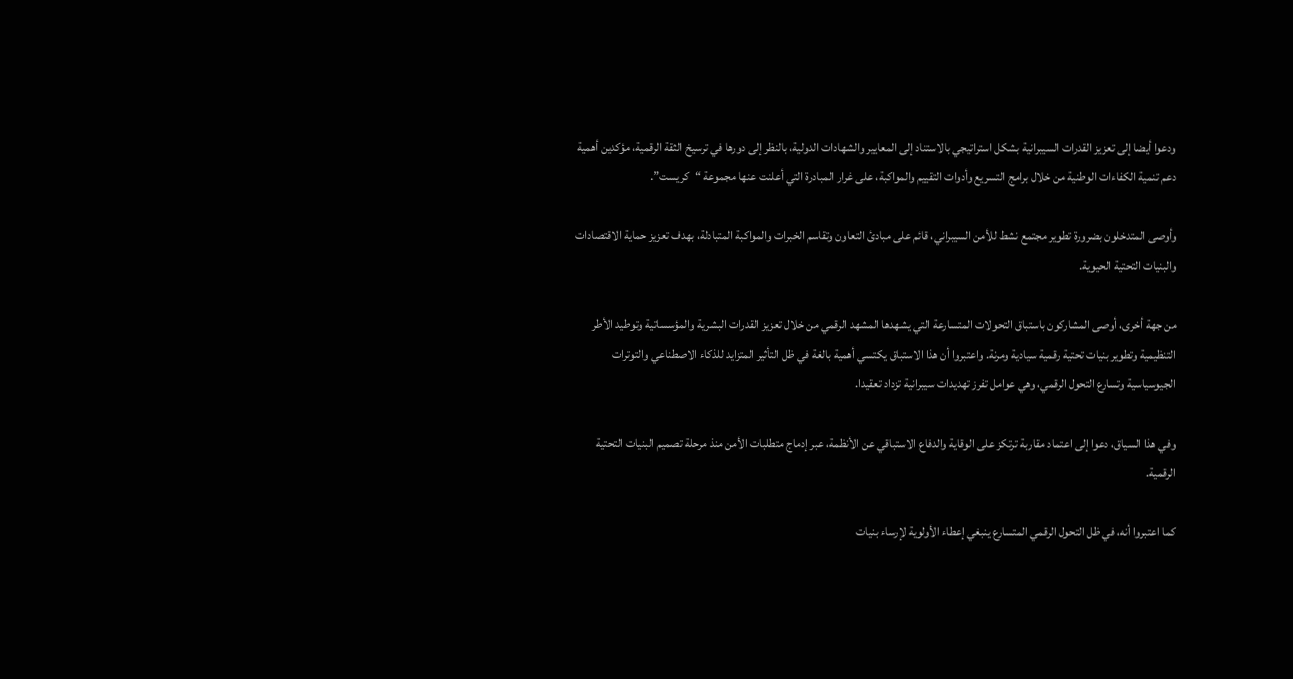ودعوا أيضا إلى تعزيز القدرات السيبرانية بشكل استراتيجي بالاستناد إلى المعايير والشهادات الدولية، بالنظر إلى دورها في ترسيخ الثقة الرقمية، مؤكدين أهمية دعم تنمية الكفاءات الوطنية من خلال برامج التسريع وأدوات التقييم والمواكبة، على غرار المبادرة التي أعلنت عنها مجموعة “كريست”.

وأوصى المتدخلون بضرورة تطوير مجتمع نشط للأمن السيبراني، قائم على مبادئ التعاون وتقاسم الخبرات والمواكبة المتبادلة، بهدف تعزيز حماية الاقتصادات والبنيات التحتية الحيوية.

من جهة أخرى، أوصى المشاركون باستباق التحولات المتسارعة التي يشهدها المشهد الرقمي من خلال تعزيز القدرات البشرية والمؤسساتية وتوطيد الأطر التنظيمية وتطوير بنيات تحتية رقمية سيادية ومرنة. واعتبروا أن هذا الاستباق يكتسي أهمية بالغة في ظل التأثير المتزايد للذكاء الاصطناعي والتوترات الجيوسياسية وتسارع التحول الرقمي، وهي عوامل تفرز تهديدات سيبرانية تزداد تعقيدا.

وفي هذا السياق، دعوا إلى اعتماد مقاربة ترتكز على الوقاية والدفاع الاستباقي عن الأنظمة، عبر إدماج متطلبات الأمن منذ مرحلة تصميم البنيات التحتية الرقمية.

كما اعتبروا أنه، في ظل التحول الرقمي المتسارع ينبغي إعطاء الأولوية لإرساء بنيات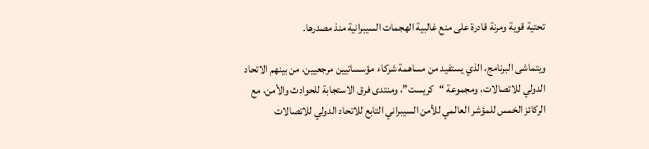تحتية قوية ومرنة قادرة على منع غالبية الهجمات السيبرانية منذ مصدرها.

ويتماشى البرنامج، الذي يستفيد من مساهمة شركاء مؤسساتيين مرجعيين، من بينهم الاتحاد الدولي للاتصالات، ومجموعة “كريست”، ومنتدى فرق الاستجابة للحوادث والأمن، مع الركائز الخمس للمؤشر العالمي للأمن السيبراني التابع للاتحاد الدولي للاتصالات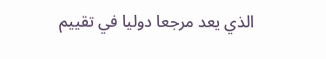الذي يعد مرجعا دوليا في تقييم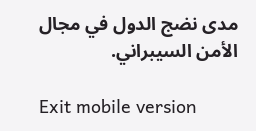مدى نضج الدول في مجال الأمن السيبراني.

Exit mobile version